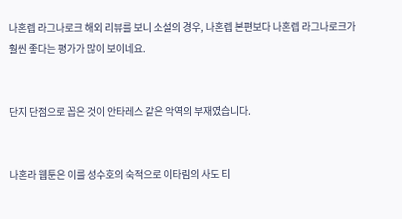나혼렙 라그나로크 해외 리뷰를 보니 소설의 경우, 나혼렙 본편보다 나혼렙 라그나로크가 훨씬 좋다는 평가가 많이 보이네요.


단지 단점으로 꼽은 것이 안타레스 같은 악역의 부재였습니다.


나혼라 웹툰은 이를 성수호의 숙적으로 이타림의 사도 티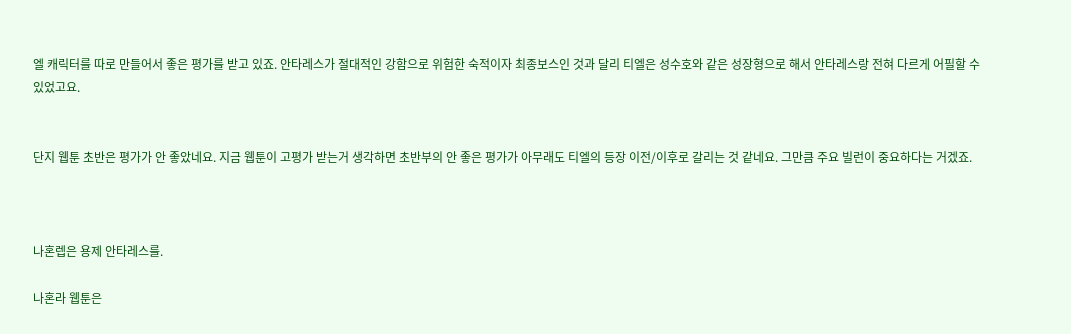엘 캐릭터를 따로 만들어서 좋은 평가를 받고 있죠. 안타레스가 절대적인 강함으로 위험한 숙적이자 최종보스인 것과 달리 티엘은 성수호와 같은 성장형으로 해서 안타레스랑 전혀 다르게 어필할 수 있었고요.


단지 웹툰 초반은 평가가 안 좋았네요. 지금 웹툰이 고평가 받는거 생각하면 초반부의 안 좋은 평가가 아무래도 티엘의 등장 이전/이후로 갈리는 것 같네요. 그만큼 주요 빌런이 중요하다는 거겠죠.



나혼렙은 용제 안타레스를.

나혼라 웹툰은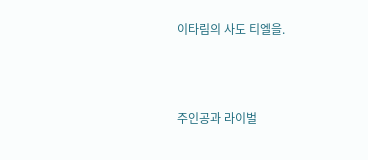이타림의 사도 티엘을.



주인공과 라이벌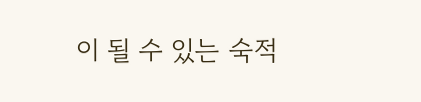이 될 수 있는 숙적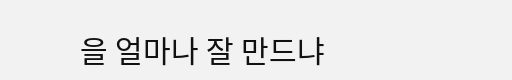을 얼마나 잘 만드냐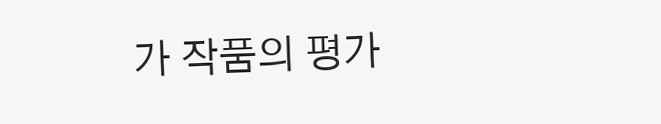가 작품의 평가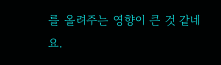를 올려주는 영향이 큰 것 같네요.